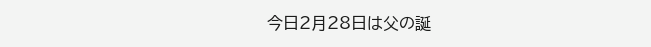今日2月28日は父の誕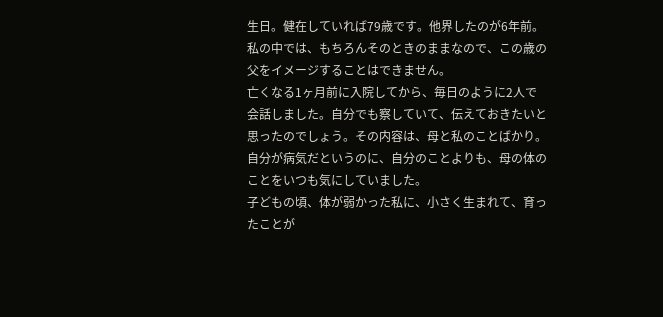生日。健在していれば79歳です。他界したのが6年前。私の中では、もちろんそのときのままなので、この歳の父をイメージすることはできません。
亡くなる1ヶ月前に入院してから、毎日のように2人で会話しました。自分でも察していて、伝えておきたいと思ったのでしょう。その内容は、母と私のことばかり。自分が病気だというのに、自分のことよりも、母の体のことをいつも気にしていました。
子どもの頃、体が弱かった私に、小さく生まれて、育ったことが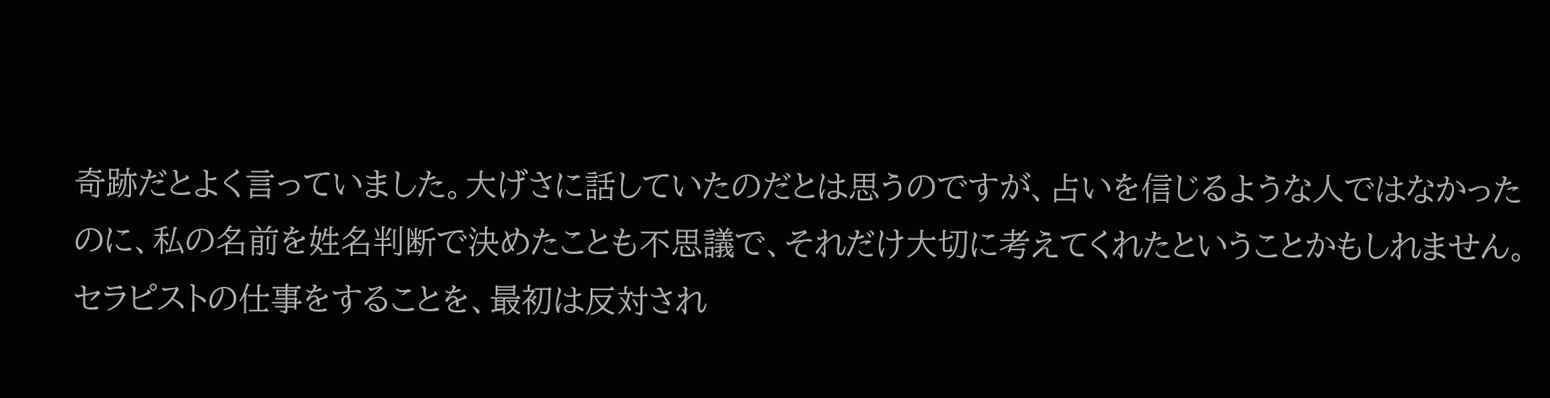奇跡だとよく言っていました。大げさに話していたのだとは思うのですが、占いを信じるような人ではなかったのに、私の名前を姓名判断で決めたことも不思議で、それだけ大切に考えてくれたということかもしれません。
セラピストの仕事をすることを、最初は反対され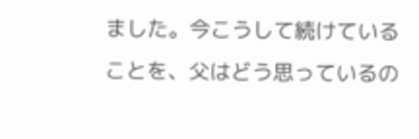ました。今こうして続けていることを、父はどう思っているの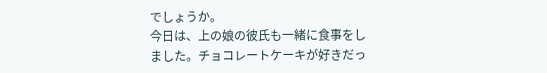でしょうか。
今日は、上の娘の彼氏も一緒に食事をしました。チョコレートケーキが好きだっ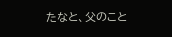たなと、父のこと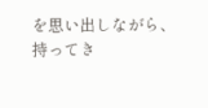を思い出しながら、持ってき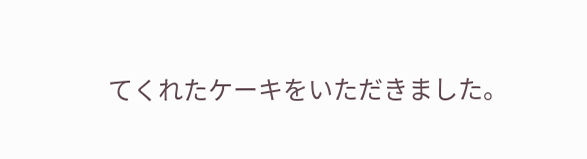てくれたケーキをいただきました。